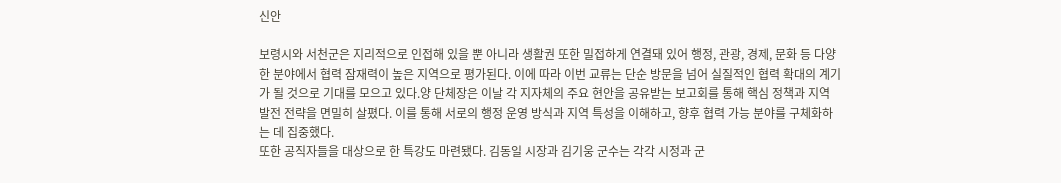신안

보령시와 서천군은 지리적으로 인접해 있을 뿐 아니라 생활권 또한 밀접하게 연결돼 있어 행정, 관광, 경제, 문화 등 다양한 분야에서 협력 잠재력이 높은 지역으로 평가된다. 이에 따라 이번 교류는 단순 방문을 넘어 실질적인 협력 확대의 계기가 될 것으로 기대를 모으고 있다.양 단체장은 이날 각 지자체의 주요 현안을 공유받는 보고회를 통해 핵심 정책과 지역 발전 전략을 면밀히 살폈다. 이를 통해 서로의 행정 운영 방식과 지역 특성을 이해하고, 향후 협력 가능 분야를 구체화하는 데 집중했다.
또한 공직자들을 대상으로 한 특강도 마련됐다. 김동일 시장과 김기웅 군수는 각각 시정과 군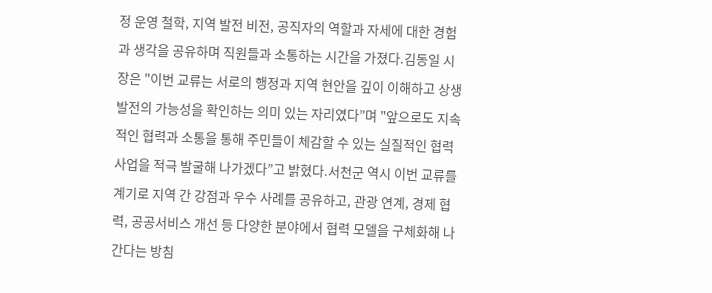정 운영 철학, 지역 발전 비전, 공직자의 역할과 자세에 대한 경험과 생각을 공유하며 직원들과 소통하는 시간을 가졌다.김동일 시장은 "이번 교류는 서로의 행정과 지역 현안을 깊이 이해하고 상생 발전의 가능성을 확인하는 의미 있는 자리였다”며 "앞으로도 지속적인 협력과 소통을 통해 주민들이 체감할 수 있는 실질적인 협력 사업을 적극 발굴해 나가겠다”고 밝혔다.서천군 역시 이번 교류를 계기로 지역 간 강점과 우수 사례를 공유하고, 관광 연계, 경제 협력, 공공서비스 개선 등 다양한 분야에서 협력 모델을 구체화해 나간다는 방침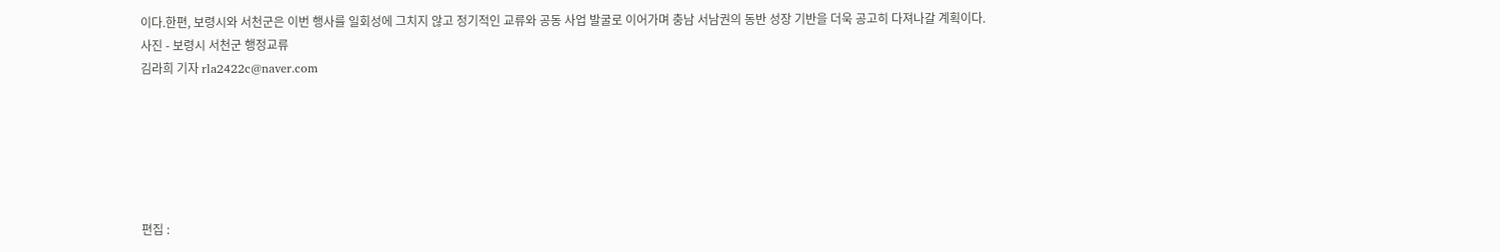이다.한편, 보령시와 서천군은 이번 행사를 일회성에 그치지 않고 정기적인 교류와 공동 사업 발굴로 이어가며 충남 서남권의 동반 성장 기반을 더욱 공고히 다져나갈 계획이다.
사진 - 보령시 서천군 행정교류
김라희 기자 rla2422c@naver.com






편집 :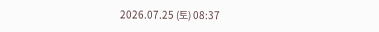2026.07.25 (토) 08:37